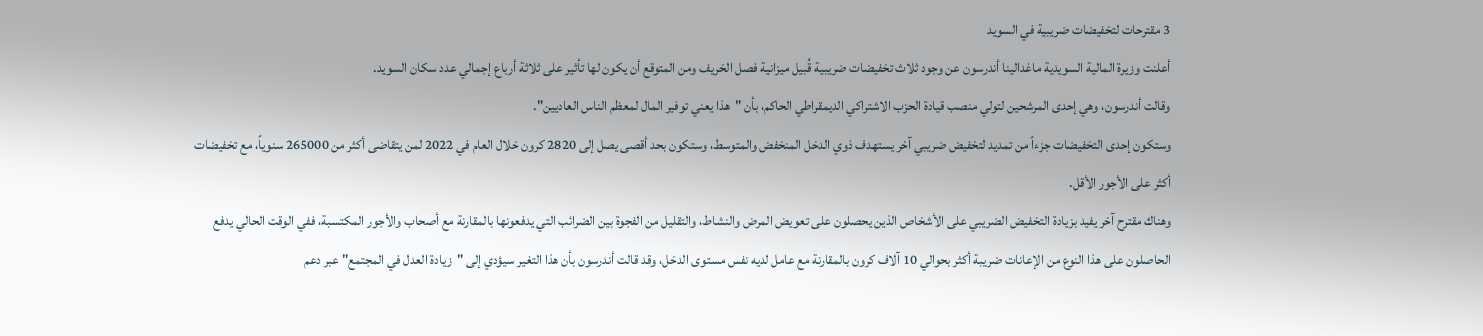3 مقترحات لتخفيضات ضريبية في السويد
أعلنت وزيرة المالية السويدية ماغدالينا أندرسون عن وجود ثلاث تخفيضات ضريبية قُبيل ميزانية فصل الخريف ومن المتوقع أن يكون لها تأثير على ثلاثة أرباع إجمالي عدد سكان السويد.
وقالت أندرسون، وهي إحدى المرشحين لتولي منصب قيادة الحزب الاشتراكي الديمقراطي الحاكم، بأن "هذا يعني توفير المال لمعظم الناس العاديين".
وستكون إحدى التخفيضات جزءاً من تمديد لتخفيض ضريبي آخر يستهدف ذوي الدخل المنخفض والمتوسط، وستكون بحد أقصى يصل إلى 2820 كرون خلال العام في 2022 لمن يتقاضى أكثر من 265000 سنوياً، مع تخفيضات أكثر على الأجور الأقل.
وهناك مقترح آخر يفيد بزيادة التخفيض الضريبي على الأشخاص الذين يحصلون على تعويض المرض والنشاط، والتقليل من الفجوة بين الضرائب التي يدفعونها بالمقارنة مع أصحاب والأجور المكتسبة، ففي الوقت الحالي يدفع الحاصلون على هذا النوع من الإعانات ضريبة أكثر بحوالي 10 آلاف كرون بالمقارنة مع عامل لديه نفس مستوى الدخل، وقد قالت أندرسون بأن هذا التغير سيؤدي إلى "زيادة العدل في المجتمع" عبر دعم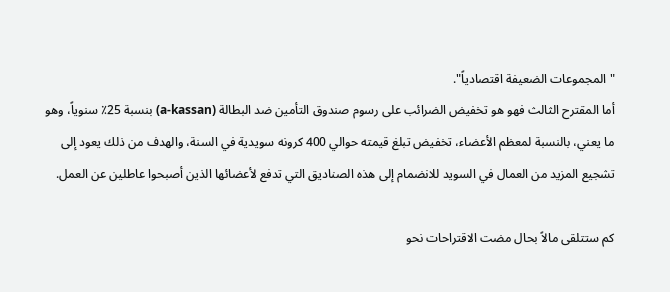"المجموعات الضعيفة اقتصادياً".
أما المقترح الثالث فهو هو تخفيض الضرائب على رسوم صندوق التأمين ضد البطالة (a-kassan) بنسبة 25٪ سنوياً، وهو ما يعني، بالنسبة لمعظم الأعضاء، تخفيض تبلغ قيمته حوالي 400 كرونه سويدية في السنة، والهدف من ذلك يعود إلى تشجيع المزيد من العمال في السويد للانضمام إلى هذه الصناديق التي تدفع لأعضائها الذين أصبحوا عاطلين عن العمل.

كم ستتلقى مالاً بحال مضت الاقتراحات نحو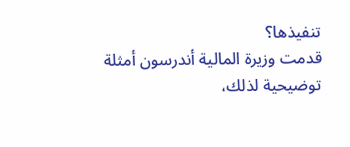تنفيذها؟
قدمت وزيرة المالية أندرسون أمثلة توضيحية لذلك،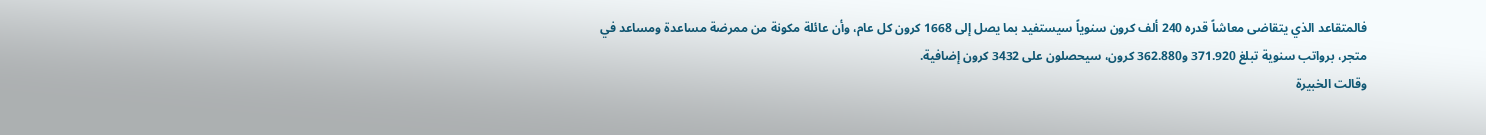فالمتقاعد الذي يتقاضى معاشاً قدره 240 ألف كرون سنوياً سيستفيد بما يصل إلى 1668 كرون كل عام، وأن عائلة مكونة من ممرضة مساعدة ومساعد في متجر، برواتب سنوية تبلغ 371.920 و362.880 كرون، سيحصلون على 3432 كرون إضافية.
وقالت الخبيرة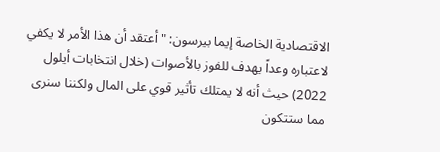الاقتصادية الخاصة إيما بيرسون: "أعتقد أن هذا الأمر لا يكفي لاعتباره وعداً يهدف للفوز بالأصوات (خلال انتخابات أيلول 2022) حيث أنه لا يمتلك تأثير قوي على المال ولكننا سنرى مما ستتكون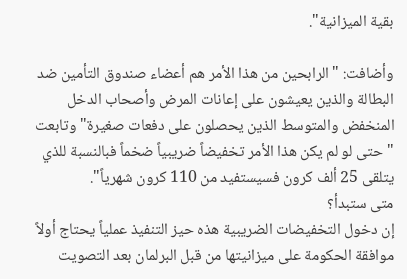بقية الميزانية".

وأضافت: "الرابحين من هذا الأمر هم أعضاء صندوق التأمين ضد البطالة والذين يعيشون على إعانات المرض وأصحاب الدخل المنخفض والمتوسط الذين يحصلون على دفعات صغيرة" وتابعت "حتى لو لم يكن هذا الأمر تخفيضاً ضريبياً ضخماً فبالنسبة للذي يتلقى 25 ألف كرون فسيستفيد من 110 كرون شهرياً".
متى ستبدأ؟
إن دخول التخفيضات الضريبية هذه حيز التنفيذ عملياً يحتاج أولاً موافقة الحكومة على ميزانيتها من قبل البرلمان بعد التصويت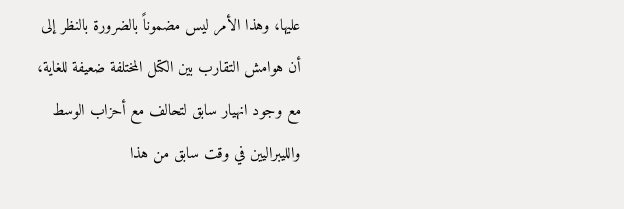عليها، وهذا الأمر ليس مضموناً بالضرورة بالنظر إلى أن هوامش التقارب بين الكتل المختلفة ضعيفة للغاية، مع وجود انهيار سابق لتحالف مع أحزاب الوسط والليبراليين في وقت سابق من هذا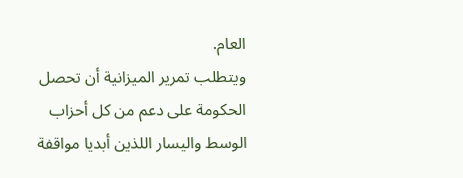العام.
ويتطلب تمرير الميزانية أن تحصل الحكومة على دعم من كل أحزاب الوسط واليسار اللذين أبديا مواقفة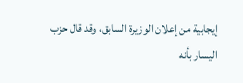إيجابية من إعلان الوزيرة السابق، وقد قال حزب اليسار بأنه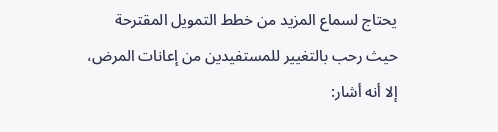يحتاج لسماع المزيد من خطط التمويل المقترحة حيث رحب بالتغيير للمستفيدين من إعانات المرض، إلا أنه أشار: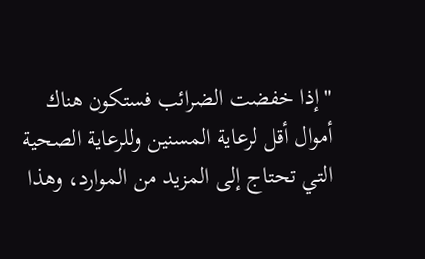"إذا خفضت الضرائب فستكون هناك أموال أقل لرعاية المسنين وللرعاية الصحية التي تحتاج إلى المزيد من الموارد، وهذا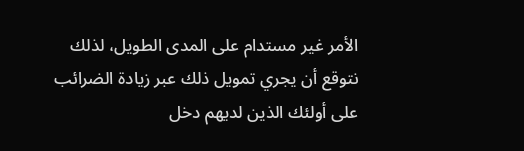الأمر غير مستدام على المدى الطويل، لذلك نتوقع أن يجري تمويل ذلك عبر زيادة الضرائب على أولئك الذين لديهم دخل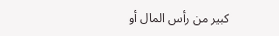كبير من رأس المال أو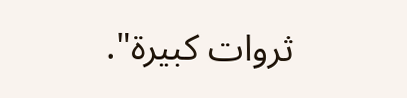ثروات كبيرة".